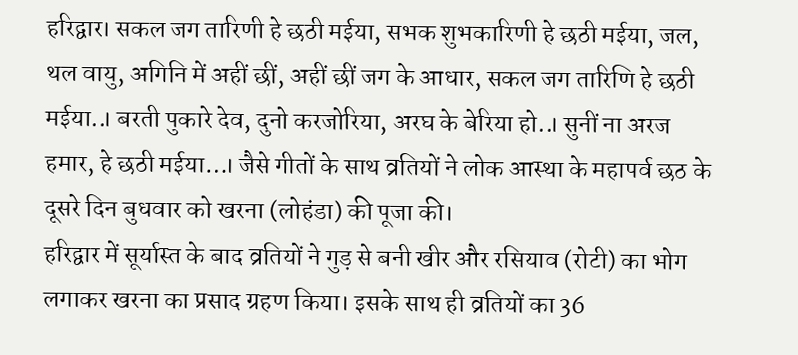हरिद्वार। सकल जग तारिणी हे छठी मईया, सभक शुभकारिणी हे छठी मईया, जल, थल वायु, अगिनि में अहीं छीं, अहीं छीं जग के आधार, सकल जग तारिणि हे छठी मईया..। बरती पुकारे देव, दुनो करजोरिया, अरघ के बेरिया हो..। सुनीं ना अरज हमार, हे छठी मईया…। जैसे गीतों के साथ व्रतियों ने लोक आस्था के महापर्व छठ के दूसरे दिन बुधवार को खरना (लोहंडा) की पूजा की।
हरिद्वार में सूर्यास्त के बाद व्रतियों ने गुड़ से बनी खीर और रसियाव (रोटी) का भोग लगाकर खरना का प्रसाद ग्रहण किया। इसके साथ ही व्रतियों का 36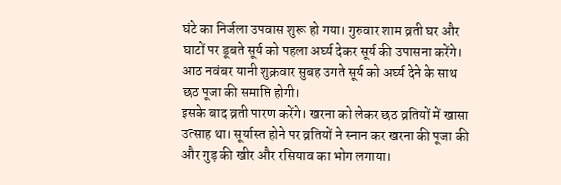घंटे का निर्जला उपवास शुरू हो गया। गुरुवार शाम व्रती घर और घाटों पर डूबते सूर्य को पहला अर्घ्य देकर सूर्य की उपासना करेंगे। आठ नवंबर यानी शुक्रवार सुबह उगते सूर्य को अर्घ्य देने के साथ छठ पूजा की समाप्ति होगी।
इसके बाद व्रती पारण करेंगे। खरना को लेकर छठ व्रतियों में खासा उत्साह था। सूर्यास्त होने पर व्रतियों ने स्नान कर खरना की पूजा की और गुड़ की खीर और रसियाव का भोग लगाया।